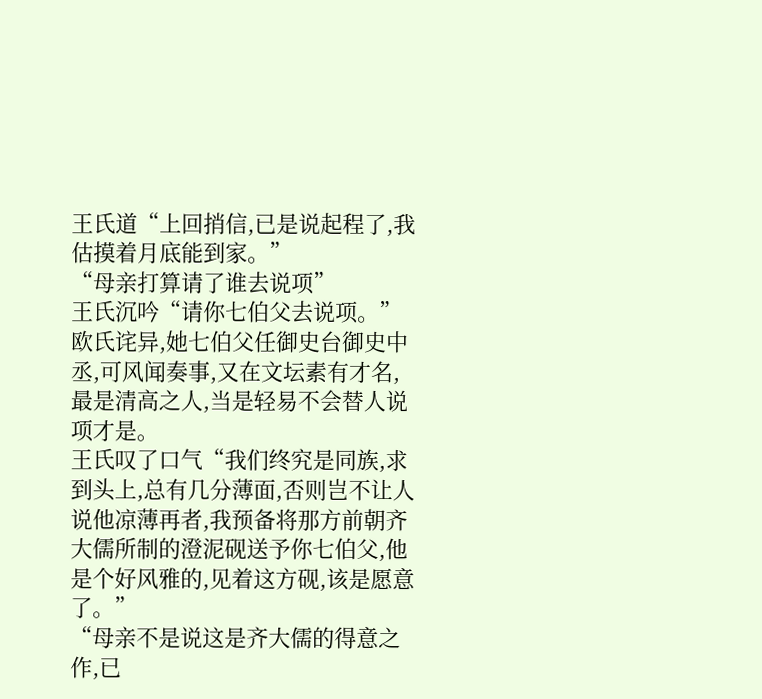王氏道“上回捎信,已是说起程了,我估摸着月底能到家。”
“母亲打算请了谁去说项”
王氏沉吟“请你七伯父去说项。”
欧氏诧异,她七伯父任御史台御史中丞,可风闻奏事,又在文坛素有才名,最是清高之人,当是轻易不会替人说项才是。
王氏叹了口气“我们终究是同族,求到头上,总有几分薄面,否则岂不让人说他凉薄再者,我预备将那方前朝齐大儒所制的澄泥砚送予你七伯父,他是个好风雅的,见着这方砚,该是愿意了。”
“母亲不是说这是齐大儒的得意之作,已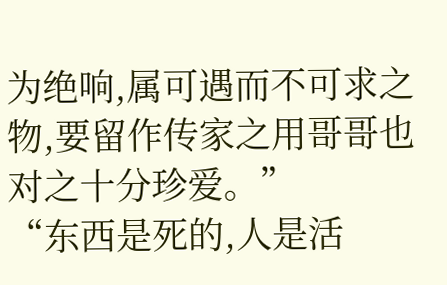为绝响,属可遇而不可求之物,要留作传家之用哥哥也对之十分珍爱。”
“东西是死的,人是活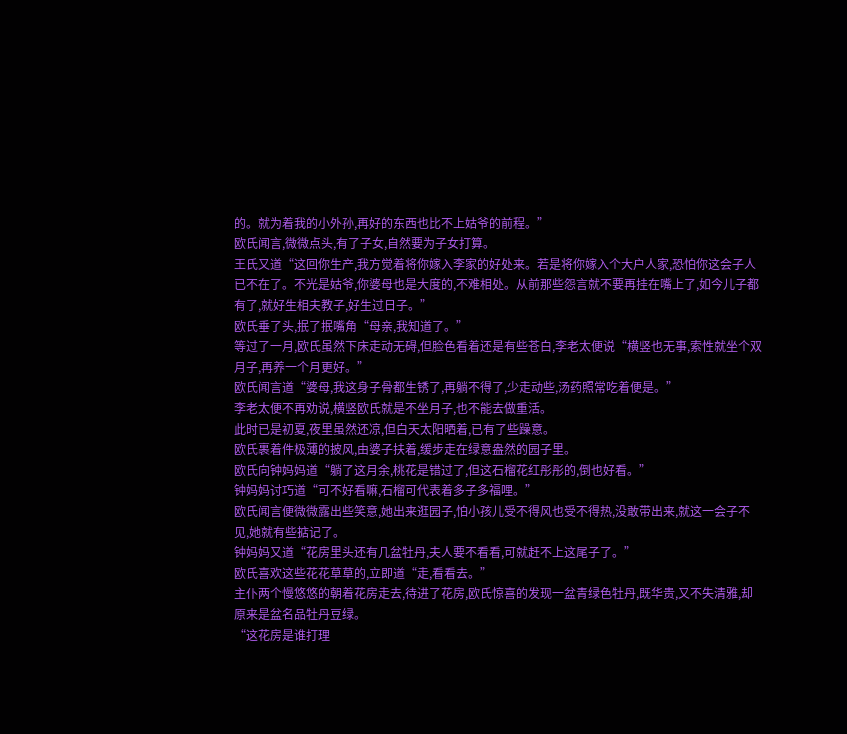的。就为着我的小外孙,再好的东西也比不上姑爷的前程。”
欧氏闻言,微微点头,有了子女,自然要为子女打算。
王氏又道“这回你生产,我方觉着将你嫁入李家的好处来。若是将你嫁入个大户人家,恐怕你这会子人已不在了。不光是姑爷,你婆母也是大度的,不难相处。从前那些怨言就不要再挂在嘴上了,如今儿子都有了,就好生相夫教子,好生过日子。”
欧氏垂了头,抿了抿嘴角“母亲,我知道了。”
等过了一月,欧氏虽然下床走动无碍,但脸色看着还是有些苍白,李老太便说“横竖也无事,索性就坐个双月子,再养一个月更好。”
欧氏闻言道“婆母,我这身子骨都生锈了,再躺不得了,少走动些,汤药照常吃着便是。”
李老太便不再劝说,横竖欧氏就是不坐月子,也不能去做重活。
此时已是初夏,夜里虽然还凉,但白天太阳晒着,已有了些躁意。
欧氏裹着件极薄的披风,由婆子扶着,缓步走在绿意盎然的园子里。
欧氏向钟妈妈道“躺了这月余,桃花是错过了,但这石榴花红彤彤的,倒也好看。”
钟妈妈讨巧道“可不好看嘛,石榴可代表着多子多福哩。”
欧氏闻言便微微露出些笑意,她出来逛园子,怕小孩儿受不得风也受不得热,没敢带出来,就这一会子不见,她就有些掂记了。
钟妈妈又道“花房里头还有几盆牡丹,夫人要不看看,可就赶不上这尾子了。”
欧氏喜欢这些花花草草的,立即道“走,看看去。”
主仆两个慢悠悠的朝着花房走去,待进了花房,欧氏惊喜的发现一盆青绿色牡丹,既华贵,又不失清雅,却原来是盆名品牡丹豆绿。
“这花房是谁打理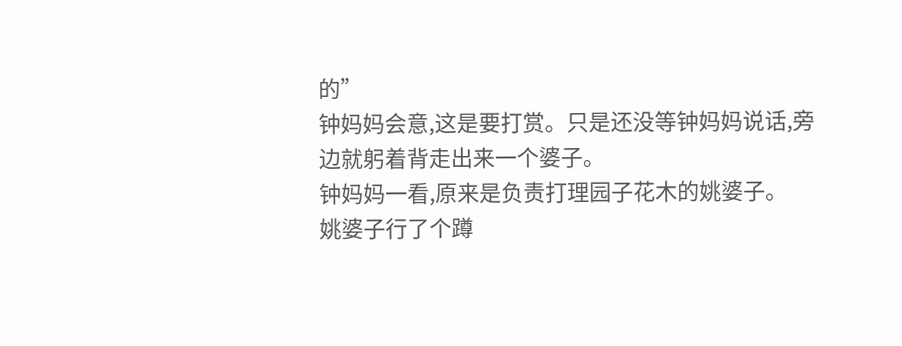的”
钟妈妈会意,这是要打赏。只是还没等钟妈妈说话,旁边就躬着背走出来一个婆子。
钟妈妈一看,原来是负责打理园子花木的姚婆子。
姚婆子行了个蹲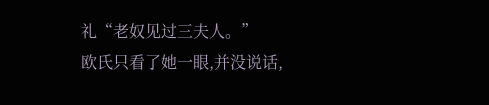礼“老奴见过三夫人。”
欧氏只看了她一眼,并没说话,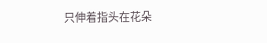只伸着指头在花朵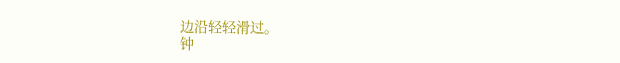边沿轻轻滑过。
钟